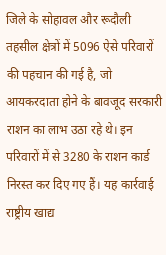जिले के सोहावल और रूदौली तहसील क्षेत्रों में 5096 ऐसे परिवारों की पहचान की गई है, जो आयकरदाता होने के बावजूद सरकारी राशन का लाभ उठा रहे थे। इन परिवारों में से 3280 के राशन कार्ड निरस्त कर दिए गए हैं। यह कार्रवाई राष्ट्रीय खाद्य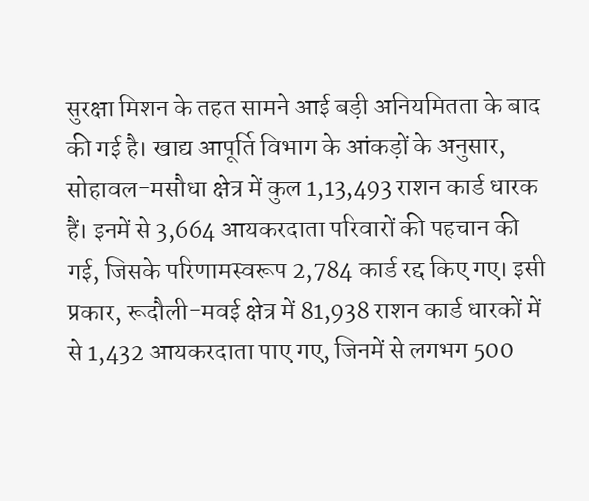सुरक्षा मिशन के तहत सामने आई बड़ी अनियमितता के बाद की गई है। खाद्य आपूर्ति विभाग के आंकड़ों के अनुसार, सोहावल-मसौधा क्षेत्र में कुल 1,13,493 राशन कार्ड धारक हैं। इनमें से 3,664 आयकरदाता परिवारों की पहचान की गई, जिसके परिणामस्वरूप 2,784 कार्ड रद्द किए गए। इसी प्रकार, रूदौली-मवई क्षेत्र में 81,938 राशन कार्ड धारकों में से 1,432 आयकरदाता पाए गए, जिनमें से लगभग 500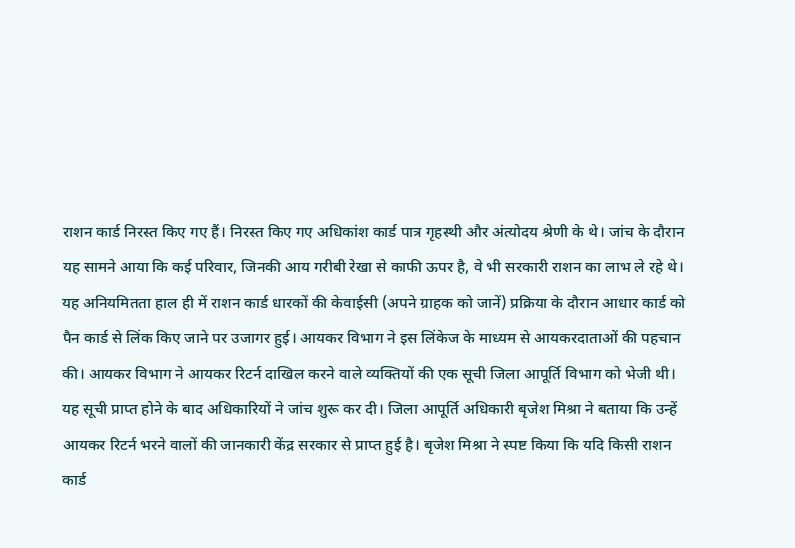राशन कार्ड निरस्त किए गए हैं। निरस्त किए गए अधिकांश कार्ड पात्र गृहस्थी और अंत्योदय श्रेणी के थे। जांच के दौरान यह सामने आया कि कई परिवार, जिनकी आय गरीबी रेखा से काफी ऊपर है, वे भी सरकारी राशन का लाभ ले रहे थे। यह अनियमितता हाल ही में राशन कार्ड धारकों की केवाईसी (अपने ग्राहक को जानें) प्रक्रिया के दौरान आधार कार्ड को पैन कार्ड से लिंक किए जाने पर उजागर हुई। आयकर विभाग ने इस लिंकेज के माध्यम से आयकरदाताओं की पहचान की। आयकर विभाग ने आयकर रिटर्न दाखिल करने वाले व्यक्तियों की एक सूची जिला आपूर्ति विभाग को भेजी थी। यह सूची प्राप्त होने के बाद अधिकारियों ने जांच शुरू कर दी। जिला आपूर्ति अधिकारी बृजेश मिश्रा ने बताया कि उन्हें आयकर रिटर्न भरने वालों की जानकारी केंद्र सरकार से प्राप्त हुई है। बृजेश मिश्रा ने स्पष्ट किया कि यदि किसी राशन कार्ड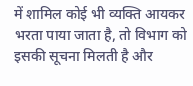में शामिल कोई भी व्यक्ति आयकर भरता पाया जाता है, तो विभाग को इसकी सूचना मिलती है और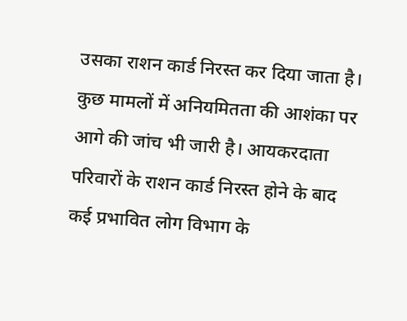उसका राशन कार्ड निरस्त कर दिया जाता है। कुछ मामलों में अनियमितता की आशंका पर आगे की जांच भी जारी है। आयकरदाता परिवारों के राशन कार्ड निरस्त होने के बाद कई प्रभावित लोग विभाग के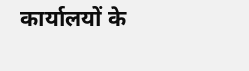कार्यालयों के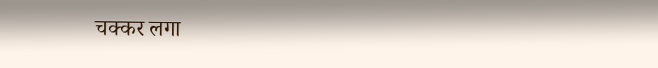चक्कर लगा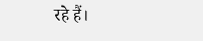रहे हैं।